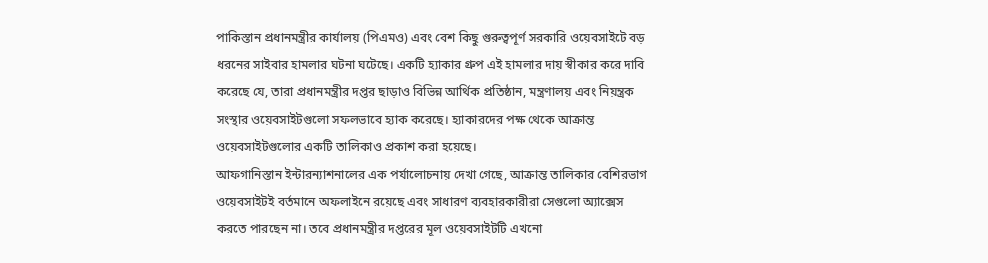পাকিস্তান প্রধানমন্ত্রীর কার্যালয় (পিএমও) এবং বেশ কিছু গুরুত্বপূর্ণ সরকারি ওয়েবসাইটে বড় ধরনের সাইবার হামলার ঘটনা ঘটেছে। একটি হ্যাকার গ্রুপ এই হামলার দায় স্বীকার করে দাবি করেছে যে, তারা প্রধানমন্ত্রীর দপ্তর ছাড়াও বিভিন্ন আর্থিক প্রতিষ্ঠান, মন্ত্রণালয় এবং নিয়ন্ত্রক সংস্থার ওয়েবসাইটগুলো সফলভাবে হ্যাক করেছে। হ্যাকারদের পক্ষ থেকে আক্রান্ত ওয়েবসাইটগুলোর একটি তালিকাও প্রকাশ করা হয়েছে।
আফগানিস্তান ইন্টারন্যাশনালের এক পর্যালোচনায় দেখা গেছে, আক্রান্ত তালিকার বেশিরভাগ ওয়েবসাইটই বর্তমানে অফলাইনে রয়েছে এবং সাধারণ ব্যবহারকারীরা সেগুলো অ্যাক্সেস করতে পারছেন না। তবে প্রধানমন্ত্রীর দপ্তরের মূল ওয়েবসাইটটি এখনো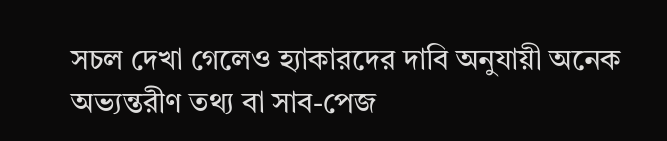সচল দেখা গেলেও হ্যাকারদের দাবি অনুযায়ী অনেক অভ্যন্তরীণ তথ্য বা সাব-পেজ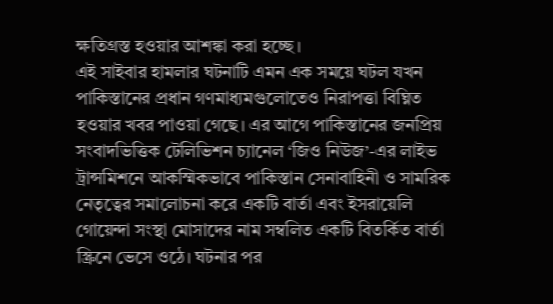ক্ষতিগ্রস্ত হওয়ার আশঙ্কা করা হচ্ছে।
এই সাইবার হামলার ঘটনাটি এমন এক সময়ে ঘটল যখন পাকিস্তানের প্রধান গণমাধ্যমগুলোতেও নিরাপত্তা বিঘ্নিত হওয়ার খবর পাওয়া গেছে। এর আগে পাকিস্তানের জনপ্রিয় সংবাদভিত্তিক টেলিভিশন চ্যানেল ‘জিও নিউজ’-এর লাইভ ট্রান্সমিশনে আকস্মিকভাবে পাকিস্তান সেনাবাহিনী ও সামরিক নেতৃত্বের সমালোচনা করে একটি বার্তা এবং ইসরায়েলি গোয়েন্দা সংস্থা মোসাদের নাম সম্বলিত একটি বিতর্কিত বার্তা স্ক্রিনে ভেসে ওঠে। ঘটনার পর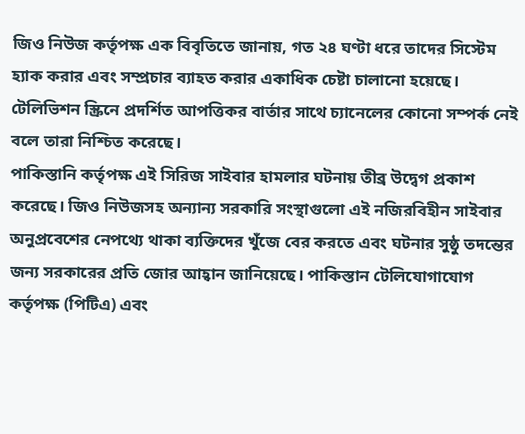জিও নিউজ কর্তৃপক্ষ এক বিবৃতিতে জানায়, গত ২৪ ঘণ্টা ধরে তাদের সিস্টেম হ্যাক করার এবং সম্প্রচার ব্যাহত করার একাধিক চেষ্টা চালানো হয়েছে। টেলিভিশন স্ক্রিনে প্রদর্শিত আপত্তিকর বার্তার সাথে চ্যানেলের কোনো সম্পর্ক নেই বলে তারা নিশ্চিত করেছে।
পাকিস্তানি কর্তৃপক্ষ এই সিরিজ সাইবার হামলার ঘটনায় তীব্র উদ্বেগ প্রকাশ করেছে। জিও নিউজসহ অন্যান্য সরকারি সংস্থাগুলো এই নজিরবিহীন সাইবার অনুপ্রবেশের নেপথ্যে থাকা ব্যক্তিদের খুঁজে বের করতে এবং ঘটনার সুষ্ঠু তদন্তের জন্য সরকারের প্রতি জোর আহ্বান জানিয়েছে। পাকিস্তান টেলিযোগাযোগ কর্তৃপক্ষ (পিটিএ) এবং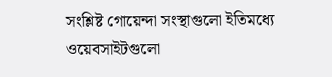সংশ্লিষ্ট গোয়েন্দা সংস্থাগুলো ইতিমধ্যে ওয়েবসাইটগুলো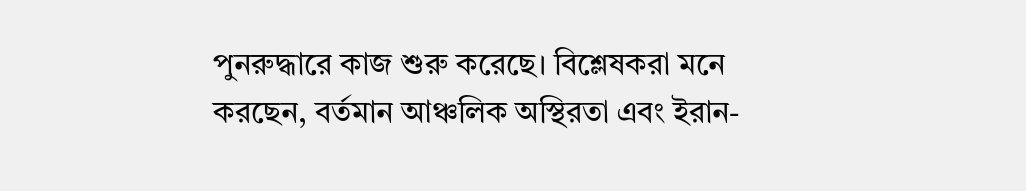পুনরুদ্ধারে কাজ শুরু করেছে। বিশ্লেষকরা মনে করছেন, বর্তমান আঞ্চলিক অস্থিরতা এবং ইরান-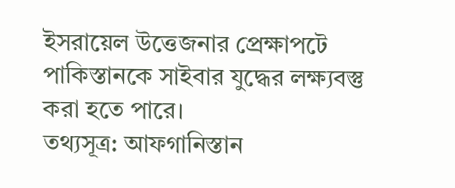ইসরায়েল উত্তেজনার প্রেক্ষাপটে পাকিস্তানকে সাইবার যুদ্ধের লক্ষ্যবস্তু করা হতে পারে।
তথ্যসূত্র: আফগানিস্তান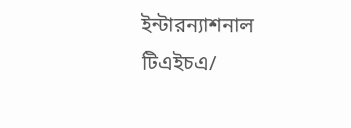ইন্টারন্যাশনাল
টিএইচএ/